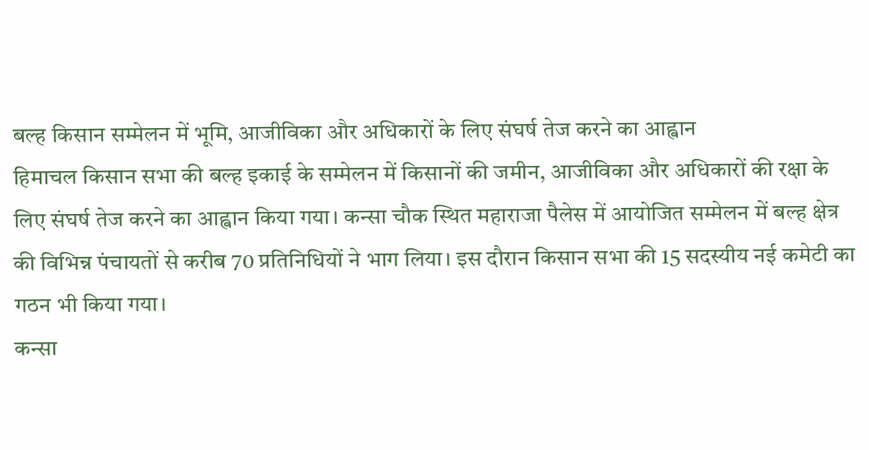बल्ह किसान सम्मेलन में भूमि, आजीविका और अधिकारों के लिए संघर्ष तेज करने का आह्वान
हिमाचल किसान सभा की बल्ह इकाई के सम्मेलन में किसानों की जमीन, आजीविका और अधिकारों की रक्षा के लिए संघर्ष तेज करने का आह्वान किया गया। कन्सा चौक स्थित महाराजा पैलेस में आयोजित सम्मेलन में बल्ह क्षेत्र की विभिन्न पंचायतों से करीब 70 प्रतिनिधियों ने भाग लिया। इस दौरान किसान सभा की 15 सदस्यीय नई कमेटी का गठन भी किया गया।
कन्सा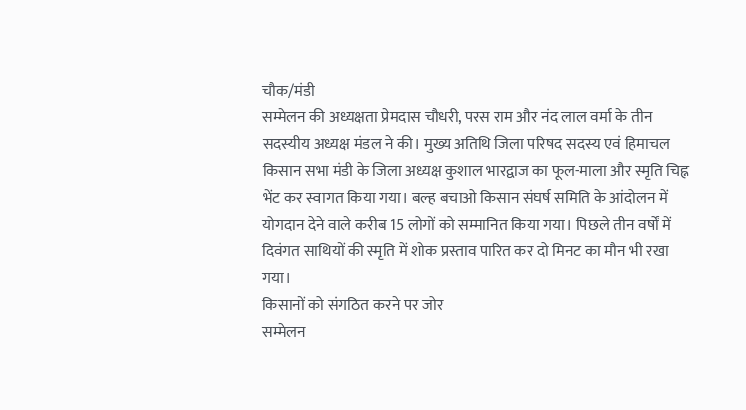चौक/मंडी
सम्मेलन की अध्यक्षता प्रेमदास चौधरी, परस राम और नंद लाल वर्मा के तीन सदस्यीय अध्यक्ष मंडल ने की। मुख्य अतिथि जिला परिषद सदस्य एवं हिमाचल किसान सभा मंडी के जिला अध्यक्ष कुशाल भारद्वाज का फूल-माला और स्मृति चिह्न भेंट कर स्वागत किया गया। बल्ह बचाओ किसान संघर्ष समिति के आंदोलन में योगदान देने वाले करीब 15 लोगों को सम्मानित किया गया। पिछले तीन वर्षों में दिवंगत साथियों की स्मृति में शोक प्रस्ताव पारित कर दो मिनट का मौन भी रखा गया।
किसानों को संगठित करने पर जोर
सम्मेलन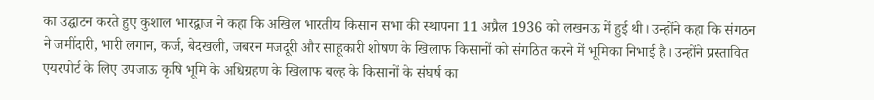का उद्घाटन करते हुए कुशाल भारद्वाज ने कहा कि अखिल भारतीय किसान सभा की स्थापना 11 अप्रैल 1936 को लखनऊ में हुई थी। उन्होंने कहा कि संगठन ने जमींदारी, भारी लगान, कर्ज, बेदखली, जबरन मजदूरी और साहूकारी शोषण के खिलाफ किसानों को संगठित करने में भूमिका निभाई है। उन्होंने प्रस्तावित एयरपोर्ट के लिए उपजाऊ कृषि भूमि के अधिग्रहण के खिलाफ बल्ह के किसानों के संघर्ष का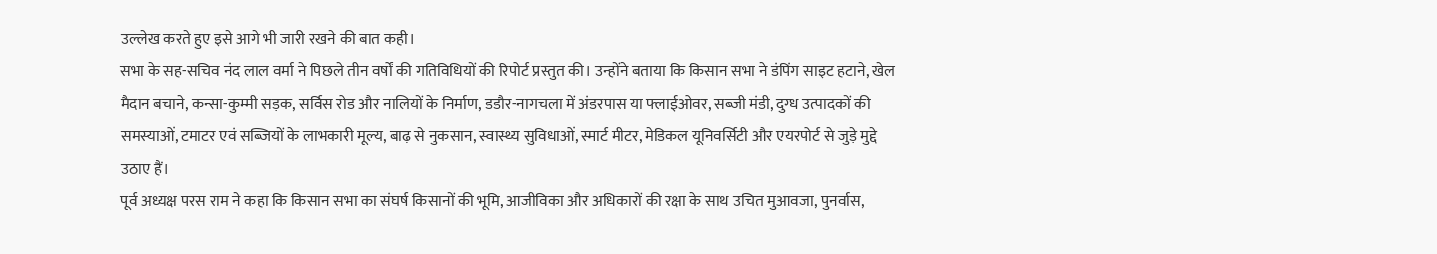उल्लेख करते हुए इसे आगे भी जारी रखने की बात कही।
सभा के सह-सचिव नंद लाल वर्मा ने पिछले तीन वर्षों की गतिविधियों की रिपोर्ट प्रस्तुत की। उन्होंने बताया कि किसान सभा ने डंपिंग साइट हटाने, खेल मैदान बचाने, कन्सा-कुम्मी सड़क, सर्विस रोड और नालियों के निर्माण, डडौर-नागचला में अंडरपास या फ्लाईओवर, सब्जी मंडी, दुग्ध उत्पादकों की समस्याओं, टमाटर एवं सब्जियों के लाभकारी मूल्य, बाढ़ से नुकसान, स्वास्थ्य सुविधाओं, स्मार्ट मीटर, मेडिकल यूनिवर्सिटी और एयरपोर्ट से जुड़े मुद्दे उठाए हैं।
पूर्व अध्यक्ष परस राम ने कहा कि किसान सभा का संघर्ष किसानों की भूमि, आजीविका और अधिकारों की रक्षा के साथ उचित मुआवजा, पुनर्वास,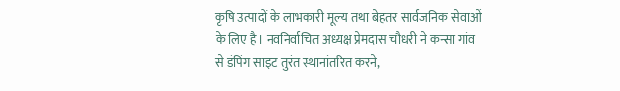कृषि उत्पादों के लाभकारी मूल्य तथा बेहतर सार्वजनिक सेवाओं के लिए है। नवनिर्वाचित अध्यक्ष प्रेमदास चौधरी ने कन्सा गांव से डंपिंग साइट तुरंत स्थानांतरित करने,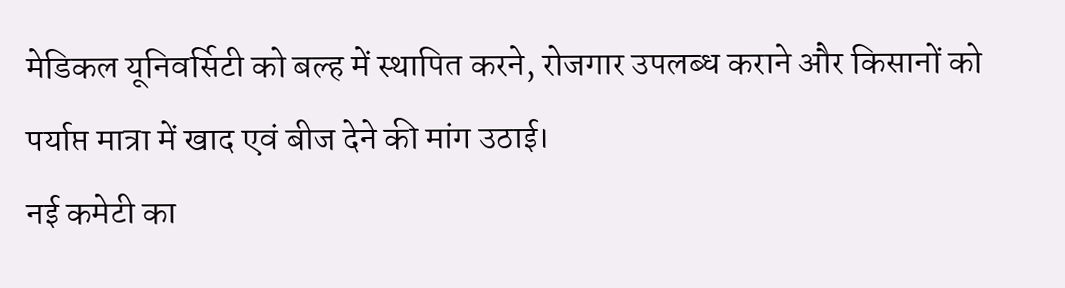मेडिकल यूनिवर्सिटी को बल्ह में स्थापित करने, रोजगार उपलब्ध कराने और किसानों को पर्याप्त मात्रा में खाद एवं बीज देने की मांग उठाई।
नई कमेटी का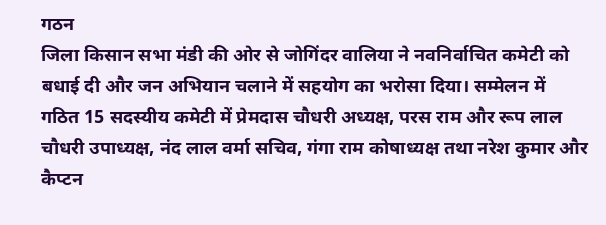गठन
जिला किसान सभा मंडी की ओर से जोगिंदर वालिया ने नवनिर्वाचित कमेटी को बधाई दी और जन अभियान चलाने में सहयोग का भरोसा दिया। सम्मेलन में गठित 15 सदस्यीय कमेटी में प्रेमदास चौधरी अध्यक्ष, परस राम और रूप लाल चौधरी उपाध्यक्ष, नंद लाल वर्मा सचिव, गंगा राम कोषाध्यक्ष तथा नरेश कुमार और कैप्टन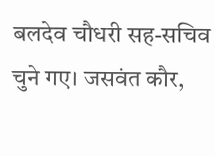बलदेव चौधरी सह-सचिव चुने गए। जसवंत कौर,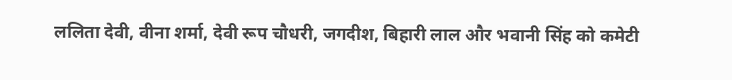ललिता देवी, वीना शर्मा, देवी रूप चौधरी, जगदीश, बिहारी लाल और भवानी सिंह को कमेटी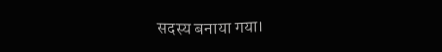सदस्य बनाया गया।